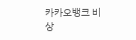카카오뱅크 비상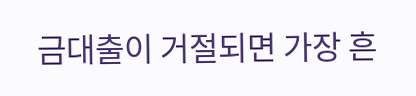금대출이 거절되면 가장 흔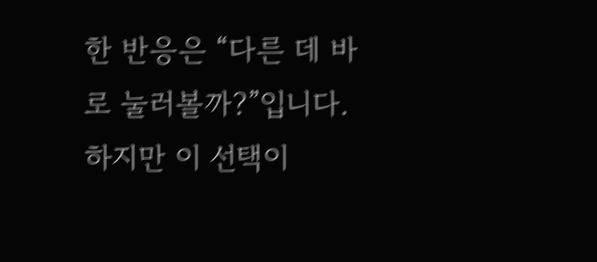한 반응은 “다른 데 바로 눌러볼까?”입니다. 하지만 이 선택이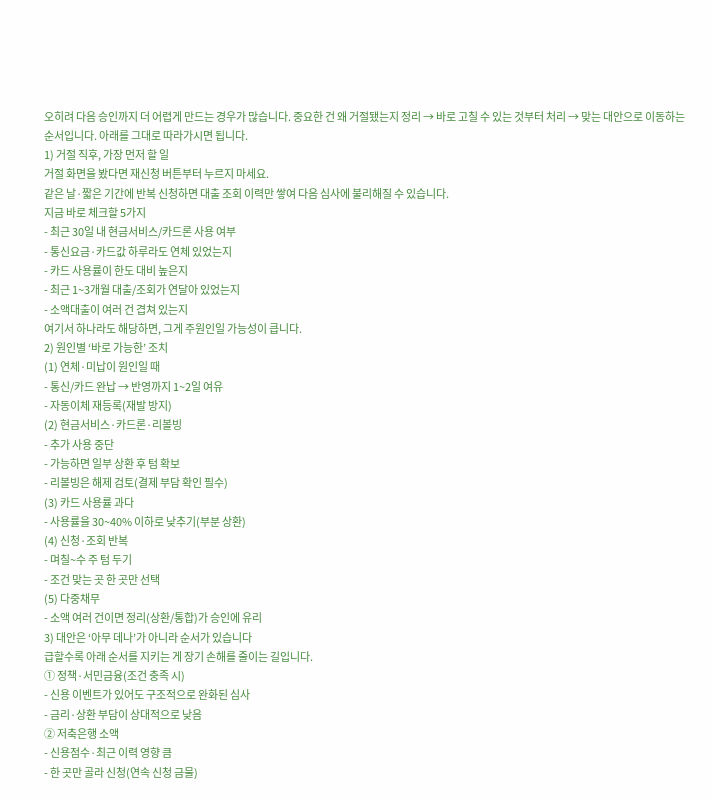오히려 다음 승인까지 더 어렵게 만드는 경우가 많습니다. 중요한 건 왜 거절됐는지 정리 → 바로 고칠 수 있는 것부터 처리 → 맞는 대안으로 이동하는 순서입니다. 아래를 그대로 따라가시면 됩니다.
1) 거절 직후, 가장 먼저 할 일
거절 화면을 봤다면 재신청 버튼부터 누르지 마세요.
같은 날·짧은 기간에 반복 신청하면 대출 조회 이력만 쌓여 다음 심사에 불리해질 수 있습니다.
지금 바로 체크할 5가지
- 최근 30일 내 현금서비스/카드론 사용 여부
- 통신요금·카드값 하루라도 연체 있었는지
- 카드 사용률이 한도 대비 높은지
- 최근 1~3개월 대출/조회가 연달아 있었는지
- 소액대출이 여러 건 겹쳐 있는지
여기서 하나라도 해당하면, 그게 주원인일 가능성이 큽니다.
2) 원인별 ‘바로 가능한’ 조치
(1) 연체·미납이 원인일 때
- 통신/카드 완납 → 반영까지 1~2일 여유
- 자동이체 재등록(재발 방지)
(2) 현금서비스·카드론·리볼빙
- 추가 사용 중단
- 가능하면 일부 상환 후 텀 확보
- 리볼빙은 해제 검토(결제 부담 확인 필수)
(3) 카드 사용률 과다
- 사용률을 30~40% 이하로 낮추기(부분 상환)
(4) 신청·조회 반복
- 며칠~수 주 텀 두기
- 조건 맞는 곳 한 곳만 선택
(5) 다중채무
- 소액 여러 건이면 정리(상환/통합)가 승인에 유리
3) 대안은 ‘아무 데나’가 아니라 순서가 있습니다
급할수록 아래 순서를 지키는 게 장기 손해를 줄이는 길입니다.
① 정책·서민금융(조건 충족 시)
- 신용 이벤트가 있어도 구조적으로 완화된 심사
- 금리·상환 부담이 상대적으로 낮음
② 저축은행 소액
- 신용점수·최근 이력 영향 큼
- 한 곳만 골라 신청(연속 신청 금물)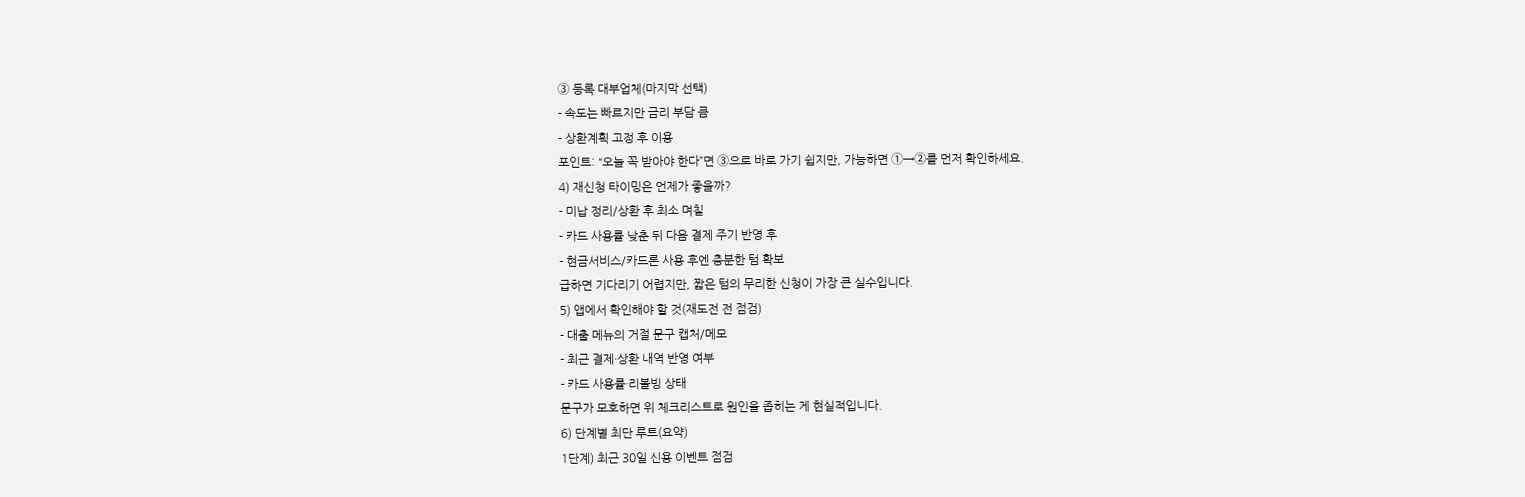③ 등록 대부업체(마지막 선택)
- 속도는 빠르지만 금리 부담 큼
- 상환계획 고정 후 이용
포인트: “오늘 꼭 받아야 한다”면 ③으로 바로 가기 쉽지만, 가능하면 ①→②를 먼저 확인하세요.
4) 재신청 타이밍은 언제가 좋을까?
- 미납 정리/상환 후 최소 며칠
- 카드 사용률 낮춘 뒤 다음 결제 주기 반영 후
- 현금서비스/카드론 사용 후엔 충분한 텀 확보
급하면 기다리기 어렵지만, 짧은 텀의 무리한 신청이 가장 큰 실수입니다.
5) 앱에서 확인해야 할 것(재도전 전 점검)
- 대출 메뉴의 거절 문구 캡처/메모
- 최근 결제·상환 내역 반영 여부
- 카드 사용률·리볼빙 상태
문구가 모호하면 위 체크리스트로 원인을 좁히는 게 현실적입니다.
6) 단계별 최단 루트(요약)
1단계) 최근 30일 신용 이벤트 점검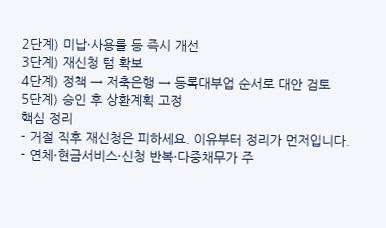2단계) 미납·사용률 등 즉시 개선
3단계) 재신청 텀 확보
4단계) 정책 → 저축은행 → 등록대부업 순서로 대안 검토
5단계) 승인 후 상환계획 고정
핵심 정리
- 거절 직후 재신청은 피하세요. 이유부터 정리가 먼저입니다.
- 연체·현금서비스·신청 반복·다중채무가 주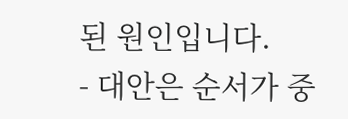된 원인입니다.
- 대안은 순서가 중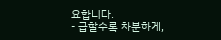요합니다.
- 급할수록 차분하게,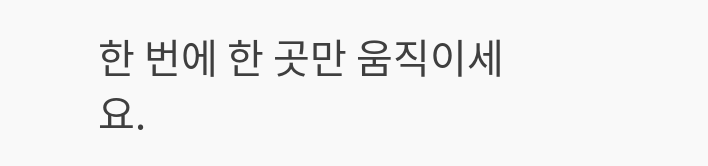한 번에 한 곳만 움직이세요.